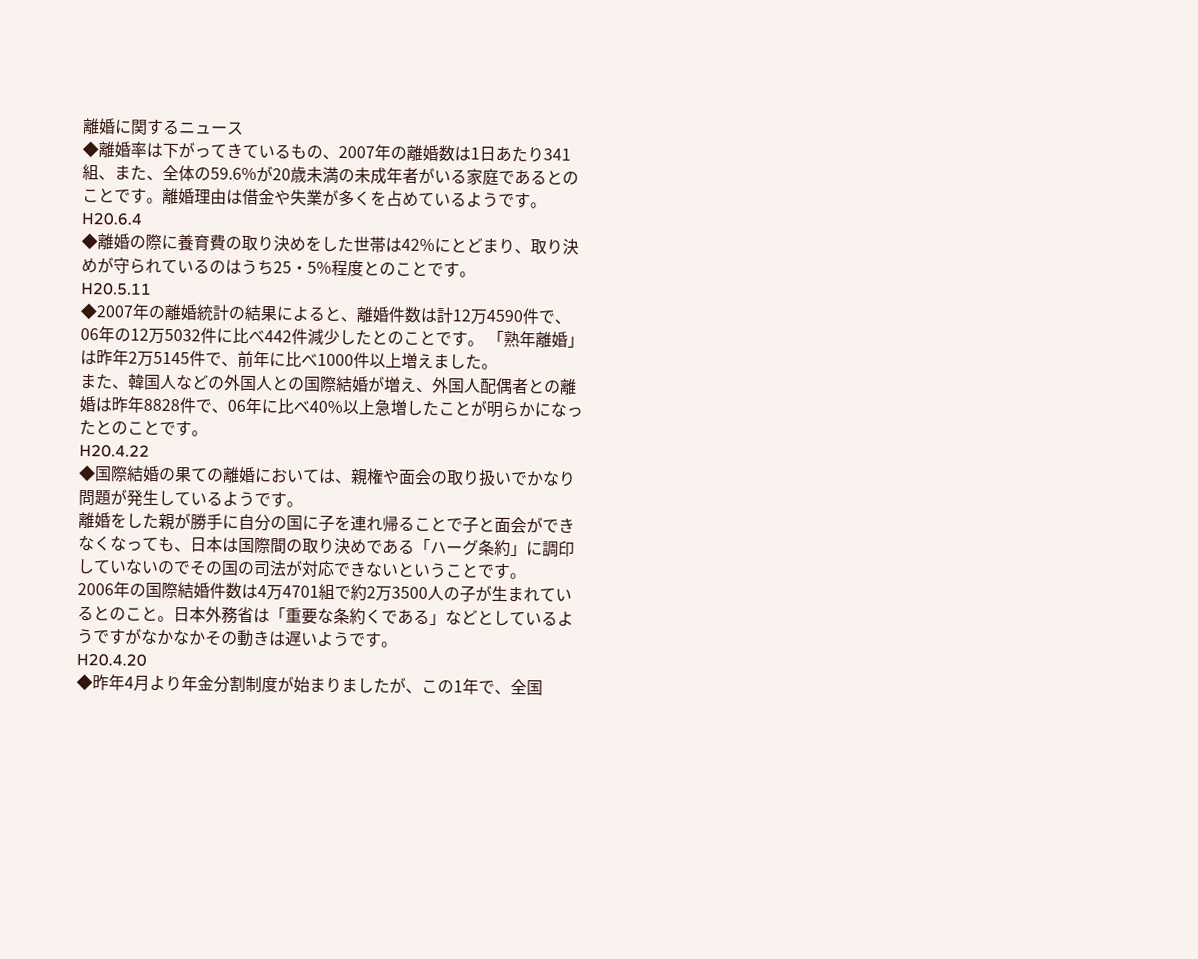離婚に関するニュース
◆離婚率は下がってきているもの、2007年の離婚数は1日あたり341組、また、全体の59.6%が20歳未満の未成年者がいる家庭であるとのことです。離婚理由は借金や失業が多くを占めているようです。
H20.6.4
◆離婚の際に養育費の取り決めをした世帯は42%にとどまり、取り決めが守られているのはうち25・5%程度とのことです。
H20.5.11
◆2007年の離婚統計の結果によると、離婚件数は計12万4590件で、06年の12万5032件に比べ442件減少したとのことです。 「熟年離婚」は昨年2万5145件で、前年に比べ1000件以上増えました。
また、韓国人などの外国人との国際結婚が増え、外国人配偶者との離婚は昨年8828件で、06年に比べ40%以上急増したことが明らかになったとのことです。
H20.4.22
◆国際結婚の果ての離婚においては、親権や面会の取り扱いでかなり問題が発生しているようです。
離婚をした親が勝手に自分の国に子を連れ帰ることで子と面会ができなくなっても、日本は国際間の取り決めである「ハーグ条約」に調印していないのでその国の司法が対応できないということです。
2006年の国際結婚件数は4万4701組で約2万3500人の子が生まれているとのこと。日本外務省は「重要な条約くである」などとしているようですがなかなかその動きは遅いようです。
H20.4.20
◆昨年4月より年金分割制度が始まりましたが、この1年で、全国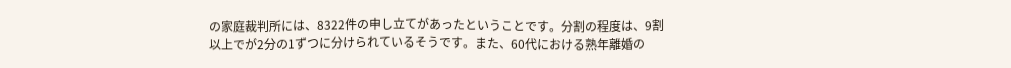の家庭裁判所には、8322件の申し立てがあったということです。分割の程度は、9割以上でが2分の1ずつに分けられているそうです。また、60代における熟年離婚の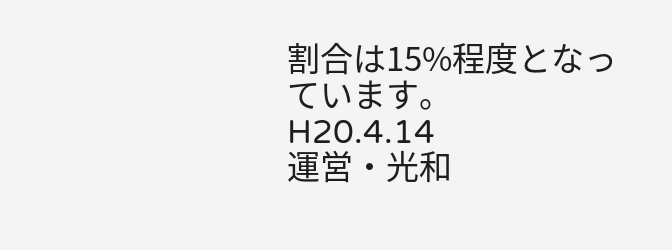割合は15%程度となっています。
H20.4.14
運営・光和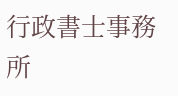行政書士事務所